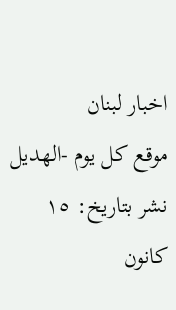اخبار لبنان
موقع كل يوم -الهديل
نشر بتاريخ: ١٥ كانون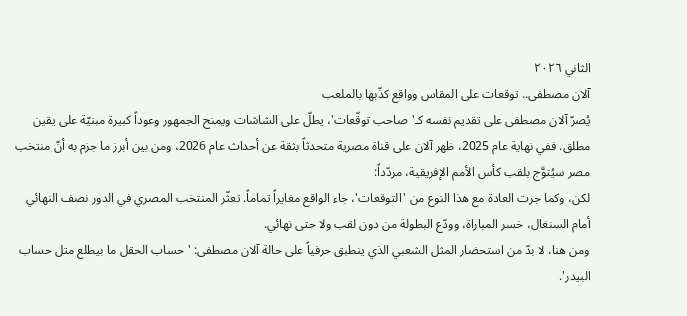الثاني ٢٠٢٦
آلان مصطفى.. توقعات على المقاس وواقع كذّبها بالملعب
يُصرّ آلان مصطفى على تقديم نفسه كـ'صاحب توقّعات'، يطلّ على الشاشات ويمنح الجمهور وعوداً كبيرة مبنيّة على يقين مطلق. ففي نهاية عام 2025، ظهر آلان على قناة مصرية متحدثاً بثقة عن أحداث عام 2026، ومن بين أبرز ما جزم به أنّ منتخب مصر سيُتوَّج بلقب كأس الأمم الإفريقية، مردّداً:
لكن، وكما جرت العادة مع هذا النوع من 'التوقعات'، جاء الواقع مغايراً تماماً. تعثّر المنتخب المصري في الدور نصف النهائي أمام السنغال، خسر المباراة، وودّع البطولة من دون لقب ولا حتى نهائي.
ومن هنا، لا بدّ من استحضار المثل الشعبي الذي ينطبق حرفياً على حالة آلان مصطفى: 'حساب الحقل ما بيطلع متل حساب البيدر'.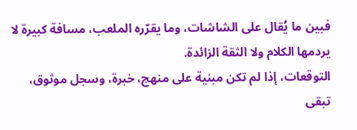فبين ما يُقال على الشاشات، وما يقرّره الملعب، مسافة كبيرة لا يردمها الكلام ولا الثقة الزائدة.
التوقعات، إذا لم تكن مبنية على منهج، خبرة، وسجل موثوق، تبقى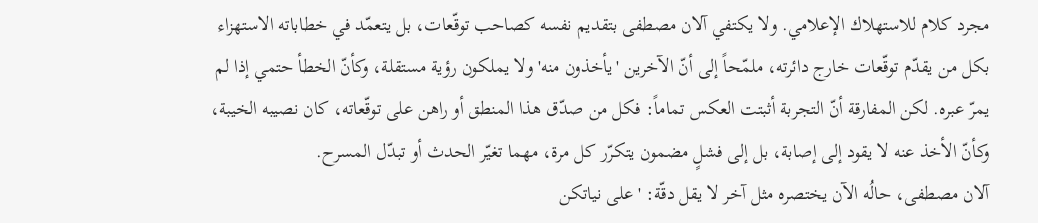مجرد كلام للاستهلاك الإعلامي. ولا يكتفي آلان مصطفى بتقديم نفسه كصاحب توقّعات، بل يتعمّد في خطاباته الاستهزاء بكل من يقدّم توقّعات خارج دائرته، ملمّحاً إلى أنّ الآخرين 'يأخذون منه' ولا يملكون رؤية مستقلة، وكأنّ الخطأ حتمي إذا لم يمرّ عبره. لكن المفارقة أنّ التجربة أثبتت العكس تماماً: فكل من صدّق هذا المنطق أو راهن على توقّعاته، كان نصيبه الخيبة، وكأنّ الأخذ عنه لا يقود إلى إصابة، بل إلى فشلٍ مضمون يتكرّر كل مرة، مهما تغيّر الحدث أو تبدّل المسرح.
آلان مصطفى، حالُه الآن يختصره مثل آخر لا يقل دقّة: 'على نياتكن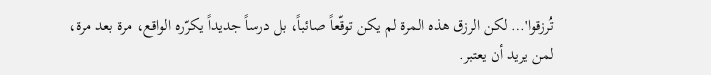تُرزقوا'… لكن الرزق هذه المرة لم يكن توقّعاً صائباً، بل درساً جديداً يكرّره الواقع، مرة بعد مرة، لمن يريد أن يعتبر.